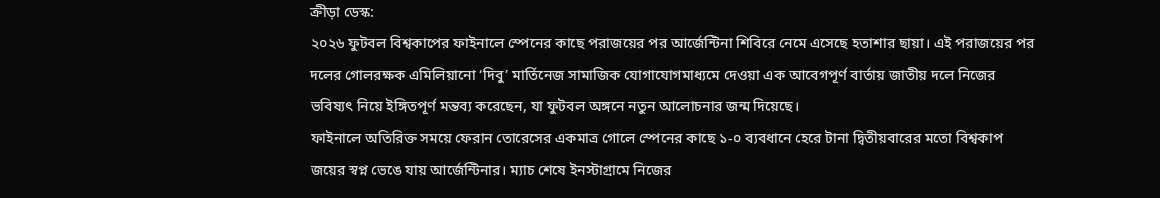ক্রীড়া ডেস্ক:
২০২৬ ফুটবল বিশ্বকাপের ফাইনালে স্পেনের কাছে পরাজয়ের পর আর্জেন্টিনা শিবিরে নেমে এসেছে হতাশার ছায়া। এই পরাজয়ের পর দলের গোলরক্ষক এমিলিয়ানো ‘দিবু’ মার্তিনেজ সামাজিক যোগাযোগমাধ্যমে দেওয়া এক আবেগপূর্ণ বার্তায় জাতীয় দলে নিজের ভবিষ্যৎ নিয়ে ইঙ্গিতপূর্ণ মন্তব্য করেছেন, যা ফুটবল অঙ্গনে নতুন আলোচনার জন্ম দিয়েছে।
ফাইনালে অতিরিক্ত সময়ে ফেরান তোরেসের একমাত্র গোলে স্পেনের কাছে ১-০ ব্যবধানে হেরে টানা দ্বিতীয়বারের মতো বিশ্বকাপ জয়ের স্বপ্ন ভেঙে যায় আর্জেন্টিনার। ম্যাচ শেষে ইনস্টাগ্রামে নিজের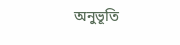অনুভূতি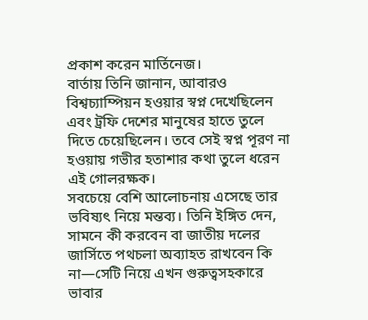প্রকাশ করেন মার্তিনেজ।
বার্তায় তিনি জানান, আবারও বিশ্বচ্যাম্পিয়ন হওয়ার স্বপ্ন দেখেছিলেন এবং ট্রফি দেশের মানুষের হাতে তুলে দিতে চেয়েছিলেন। তবে সেই স্বপ্ন পূরণ না হওয়ায় গভীর হতাশার কথা তুলে ধরেন এই গোলরক্ষক।
সবচেয়ে বেশি আলোচনায় এসেছে তার ভবিষ্যৎ নিয়ে মন্তব্য। তিনি ইঙ্গিত দেন, সামনে কী করবেন বা জাতীয় দলের জার্সিতে পথচলা অব্যাহত রাখবেন কি না—সেটি নিয়ে এখন গুরুত্বসহকারে ভাবার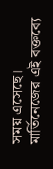সময় এসেছে।
মার্তিনেজের এই বক্তব্যে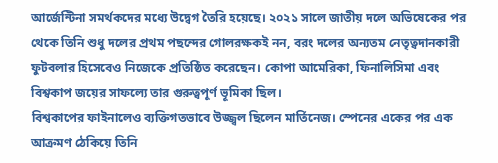আর্জেন্টিনা সমর্থকদের মধ্যে উদ্বেগ তৈরি হয়েছে। ২০২১ সালে জাতীয় দলে অভিষেকের পর থেকে তিনি শুধু দলের প্রথম পছন্দের গোলরক্ষকই নন, বরং দলের অন্যতম নেতৃত্বদানকারী ফুটবলার হিসেবেও নিজেকে প্রতিষ্ঠিত করেছেন। কোপা আমেরিকা, ফিনালিসিমা এবং বিশ্বকাপ জয়ের সাফল্যে তার গুরুত্বপূর্ণ ভূমিকা ছিল।
বিশ্বকাপের ফাইনালেও ব্যক্তিগতভাবে উজ্জ্বল ছিলেন মার্তিনেজ। স্পেনের একের পর এক আক্রমণ ঠেকিয়ে তিনি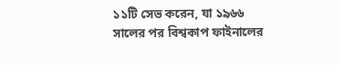১১টি সেভ করেন, যা ১৯৬৬ সালের পর বিশ্বকাপ ফাইনালের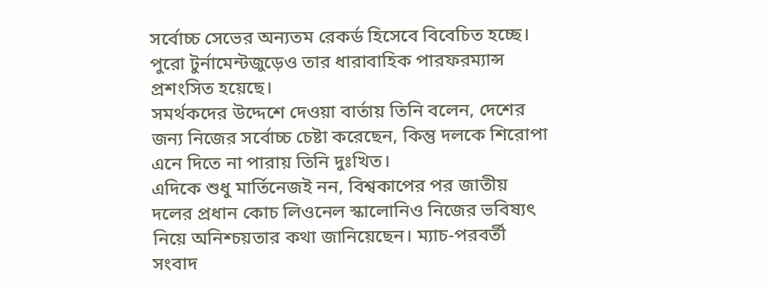সর্বোচ্চ সেভের অন্যতম রেকর্ড হিসেবে বিবেচিত হচ্ছে। পুরো টুর্নামেন্টজুড়েও তার ধারাবাহিক পারফরম্যান্স প্রশংসিত হয়েছে।
সমর্থকদের উদ্দেশে দেওয়া বার্তায় তিনি বলেন, দেশের জন্য নিজের সর্বোচ্চ চেষ্টা করেছেন, কিন্তু দলকে শিরোপা এনে দিতে না পারায় তিনি দুঃখিত।
এদিকে শুধু মার্তিনেজই নন, বিশ্বকাপের পর জাতীয় দলের প্রধান কোচ লিওনেল স্কালোনিও নিজের ভবিষ্যৎ নিয়ে অনিশ্চয়তার কথা জানিয়েছেন। ম্যাচ-পরবর্তী সংবাদ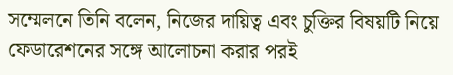সম্মেলনে তিনি বলেন, নিজের দায়িত্ব এবং চুক্তির বিষয়টি নিয়ে ফেডারেশনের সঙ্গে আলোচনা করার পরই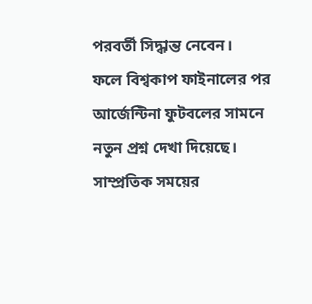পরবর্তী সিদ্ধান্ত নেবেন।
ফলে বিশ্বকাপ ফাইনালের পর আর্জেন্টিনা ফুটবলের সামনে নতুন প্রশ্ন দেখা দিয়েছে। সাম্প্রতিক সময়ের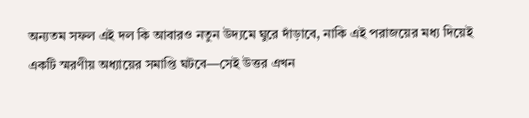অন্যতম সফল এই দল কি আবারও নতুন উদ্যমে ঘুরে দাঁড়াবে, নাকি এই পরাজয়ের মধ্য দিয়েই একটি স্মরণীয় অধ্যায়ের সমাপ্তি ঘটবে—সেই উত্তর এখন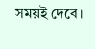সময়ই দেবে।